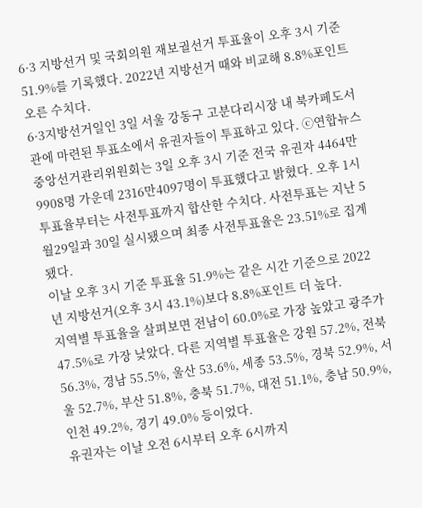6·3 지방선거 및 국회의원 재보궐선거 투표율이 오후 3시 기준 51.9%를 기록했다. 2022년 지방선거 때와 비교해 8.8%포인트 오른 수치다.
6·3지방선거일인 3일 서울 강동구 고분다리시장 내 북카페도서관에 마련된 투표소에서 유권자들이 투표하고 있다. ⓒ연합뉴스
중앙선거관리위원회는 3일 오후 3시 기준 전국 유권자 4464만9908명 가운데 2316만4097명이 투표했다고 밝혔다. 오후 1시 투표율부터는 사전투표까지 합산한 수치다. 사전투표는 지난 5월29일과 30일 실시됐으며 최종 사전투표율은 23.51%로 집계됐다.
이날 오후 3시 기준 투표율 51.9%는 같은 시간 기준으로 2022년 지방선거(오후 3시 43.1%)보다 8.8%포인트 더 높다.
지역별 투표율을 살펴보면 전남이 60.0%로 가장 높았고 광주가 47.5%로 가장 낮았다. 다른 지역별 투표율은 강원 57.2%, 전북 56.3%, 경남 55.5%, 울산 53.6%, 세종 53.5%, 경북 52.9%, 서울 52.7%, 부산 51.8%, 충북 51.7%, 대전 51.1%, 충남 50.9%, 인천 49.2%, 경기 49.0% 등이었다.
유권자는 이날 오전 6시부터 오후 6시까지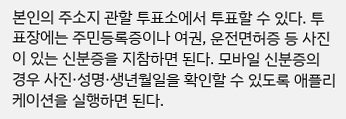본인의 주소지 관할 투표소에서 투표할 수 있다. 투표장에는 주민등록증이나 여권, 운전면허증 등 사진이 있는 신분증을 지참하면 된다. 모바일 신분증의 경우 사진·성명·생년월일을 확인할 수 있도록 애플리케이션을 실행하면 된다.